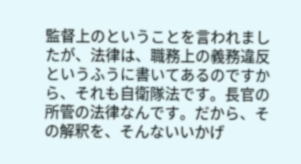監督上のということを言われましたが、法律は、職務上の義務違反というふうに書いてあるのですから、それも自衛隊法です。長官の所管の法律なんです。だから、その解釈を、そんないいかげ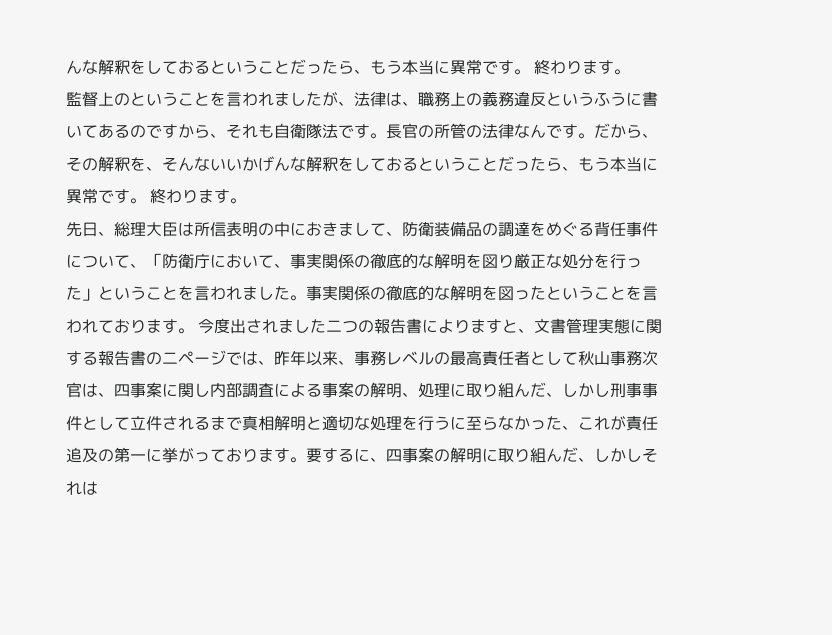んな解釈をしておるということだったら、もう本当に異常です。 終わります。
監督上のということを言われましたが、法律は、職務上の義務違反というふうに書いてあるのですから、それも自衛隊法です。長官の所管の法律なんです。だから、その解釈を、そんないいかげんな解釈をしておるということだったら、もう本当に異常です。 終わります。
先日、総理大臣は所信表明の中におきまして、防衛装備品の調達をめぐる背任事件について、「防衛庁において、事実関係の徹底的な解明を図り厳正な処分を行った」ということを言われました。事実関係の徹底的な解明を図ったということを言われております。 今度出されました二つの報告書によりますと、文書管理実態に関する報告書の二ページでは、昨年以来、事務レベルの最高責任者として秋山事務次官は、四事案に関し内部調査による事案の解明、処理に取り組んだ、しかし刑事事件として立件されるまで真相解明と適切な処理を行うに至らなかった、これが責任追及の第一に挙がっております。要するに、四事案の解明に取り組んだ、しかしそれは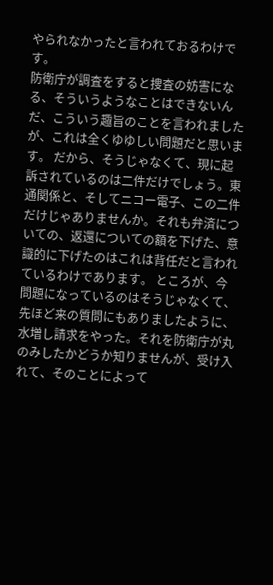やられなかったと言われておるわけです。
防衛庁が調査をすると捜査の妨害になる、そういうようなことはできないんだ、こういう趣旨のことを言われましたが、これは全くゆゆしい問題だと思います。 だから、そうじゃなくて、現に起訴されているのは二件だけでしょう。東通関係と、そしてニコー電子、この二件だけじゃありませんか。それも弁済についての、返還についての額を下げた、意識的に下げたのはこれは背任だと言われているわけであります。 ところが、今問題になっているのはそうじゃなくて、先ほど来の質問にもありましたように、水増し請求をやった。それを防衛庁が丸のみしたかどうか知りませんが、受け入れて、そのことによって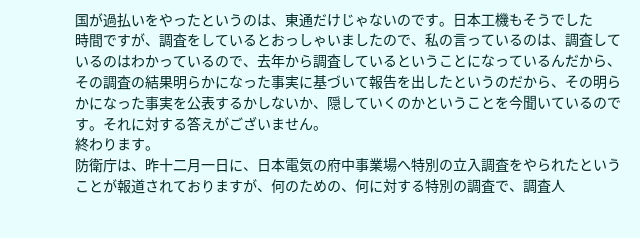国が過払いをやったというのは、東通だけじゃないのです。日本工機もそうでした
時間ですが、調査をしているとおっしゃいましたので、私の言っているのは、調査しているのはわかっているので、去年から調査しているということになっているんだから、その調査の結果明らかになった事実に基づいて報告を出したというのだから、その明らかになった事実を公表するかしないか、隠していくのかということを今聞いているのです。それに対する答えがございません。
終わります。
防衛庁は、昨十二月一日に、日本電気の府中事業場へ特別の立入調査をやられたということが報道されておりますが、何のための、何に対する特別の調査で、調査人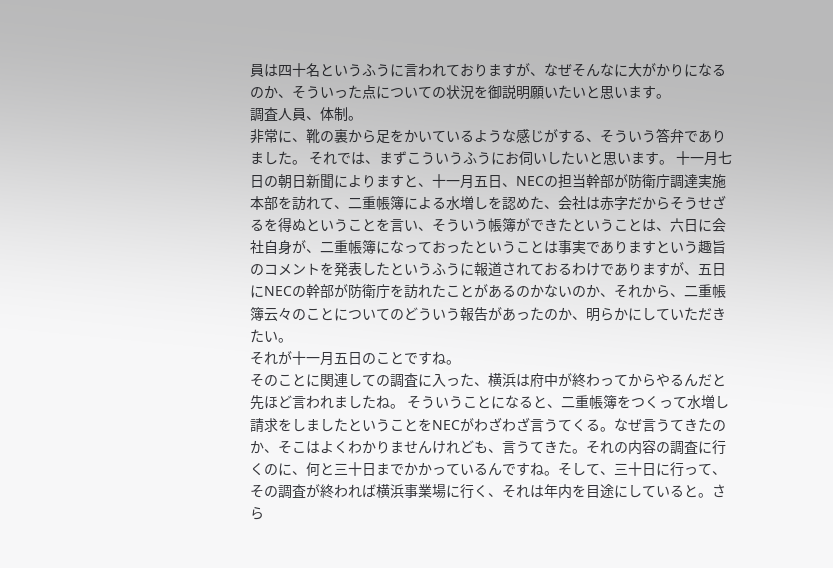員は四十名というふうに言われておりますが、なぜそんなに大がかりになるのか、そういった点についての状況を御説明願いたいと思います。
調査人員、体制。
非常に、靴の裏から足をかいているような感じがする、そういう答弁でありました。 それでは、まずこういうふうにお伺いしたいと思います。 十一月七日の朝日新聞によりますと、十一月五日、NECの担当幹部が防衛庁調達実施本部を訪れて、二重帳簿による水増しを認めた、会社は赤字だからそうせざるを得ぬということを言い、そういう帳簿ができたということは、六日に会社自身が、二重帳簿になっておったということは事実でありますという趣旨のコメントを発表したというふうに報道されておるわけでありますが、五日にNECの幹部が防衛庁を訪れたことがあるのかないのか、それから、二重帳簿云々のことについてのどういう報告があったのか、明らかにしていただきたい。
それが十一月五日のことですね。
そのことに関連しての調査に入った、横浜は府中が終わってからやるんだと先ほど言われましたね。 そういうことになると、二重帳簿をつくって水増し請求をしましたということをNECがわざわざ言うてくる。なぜ言うてきたのか、そこはよくわかりませんけれども、言うてきた。それの内容の調査に行くのに、何と三十日までかかっているんですね。そして、三十日に行って、その調査が終われば横浜事業場に行く、それは年内を目途にしていると。さら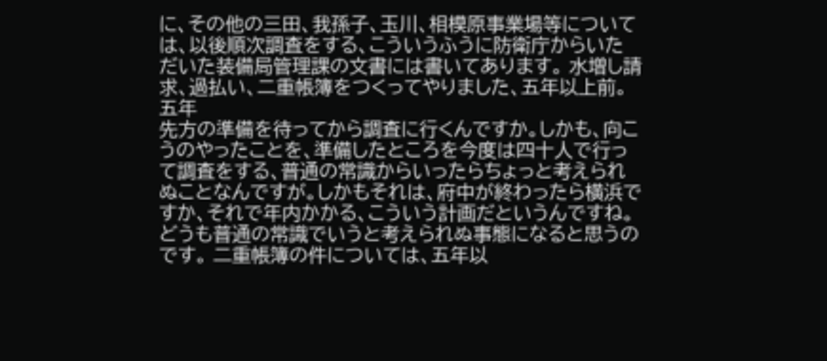に、その他の三田、我孫子、玉川、相模原事業場等については、以後順次調査をする、こういうふうに防衛庁からいただいた装備局管理課の文書には書いてあります。 水増し請求、過払い、二重帳簿をつくってやりました、五年以上前。五年
先方の準備を待ってから調査に行くんですか。しかも、向こうのやったことを、準備したところを今度は四十人で行って調査をする、普通の常識からいったらちょっと考えられぬことなんですが。しかもそれは、府中が終わったら横浜ですか、それで年内かかる、こういう計画だというんですね。どうも普通の常識でいうと考えられぬ事態になると思うのです。 二重帳簿の件については、五年以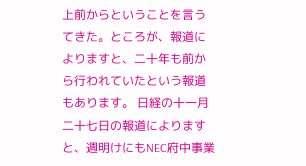上前からということを言うてきた。ところが、報道によりますと、二十年も前から行われていたという報道もあります。 日経の十一月二十七日の報道によりますと、週明けにもNEC府中事業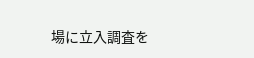場に立入調査を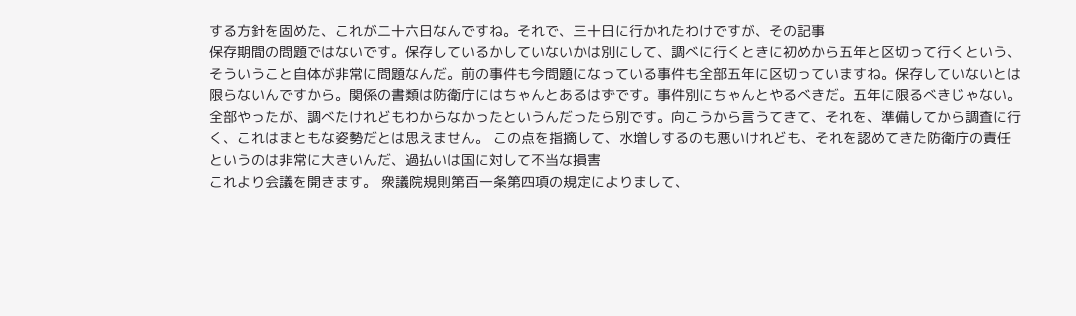する方針を固めた、これが二十六日なんですね。それで、三十日に行かれたわけですが、その記事
保存期間の問題ではないです。保存しているかしていないかは別にして、調べに行くときに初めから五年と区切って行くという、そういうこと自体が非常に問題なんだ。前の事件も今問題になっている事件も全部五年に区切っていますね。保存していないとは限らないんですから。関係の書類は防衛庁にはちゃんとあるはずです。事件別にちゃんとやるべきだ。五年に限るべきじゃない。全部やったが、調べたけれどもわからなかったというんだったら別です。向こうから言うてきて、それを、準備してから調査に行く、これはまともな姿勢だとは思えません。 この点を指摘して、水増しするのも悪いけれども、それを認めてきた防衛庁の責任というのは非常に大きいんだ、過払いは国に対して不当な損害
これより会議を開きます。 衆議院規則第百一条第四項の規定によりまして、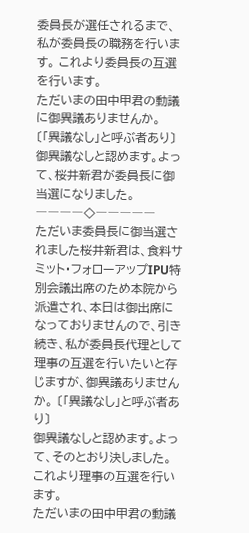委員長が選任されるまで、私が委員長の職務を行います。 これより委員長の互選を行います。
ただいまの田中甲君の動議に御異議ありませんか。 〔「異議なし」と呼ぶ者あり〕
御異議なしと認めます。よって、桜井新君が委員長に御当選になりました。 ――――◇―――――
ただいま委員長に御当選されました桜井新君は、食料サミット・フォローアップIPU特別会議出席のため本院から派遣され、本日は御出席になっておりませんので、引き続き、私が委員長代理として理事の互選を行いたいと存じますが、御異議ありませんか。 〔「異議なし」と呼ぶ者あり〕
御異議なしと認めます。よって、そのとおり決しました。 これより理事の互選を行います。
ただいまの田中甲君の動議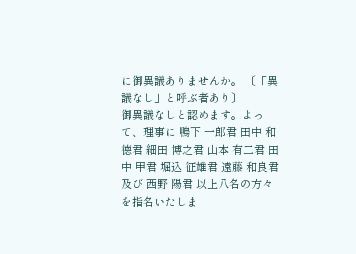に御異議ありませんか。 〔「異議なし」と呼ぶ者あり〕
御異議なしと認めます。よって、理事に 鴨下 一郎君 田中 和德君 細田 博之君 山本 有二君 田中 甲君 堀込 征雄君 遠藤 和良君 及び 西野 陽君 以上八名の方々を指名いたしま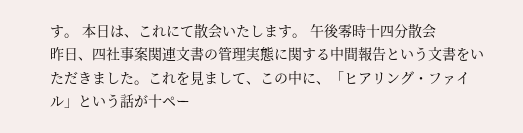す。 本日は、これにて散会いたします。 午後零時十四分散会
昨日、四社事案関連文書の管理実態に関する中間報告という文書をいただきました。これを見まして、この中に、「ヒアリング・ファイル」という話が十ペー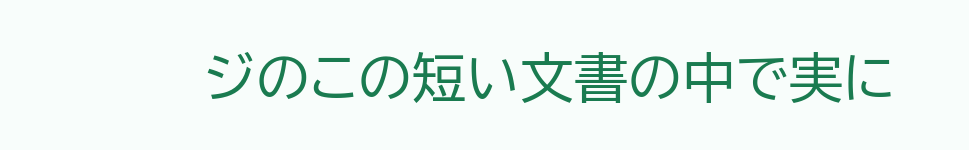ジのこの短い文書の中で実に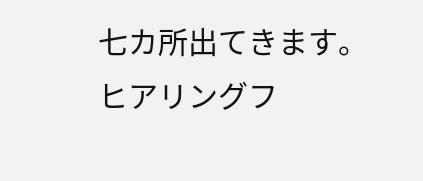七カ所出てきます。ヒアリングフ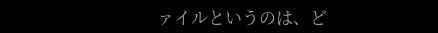ァイルというのは、ど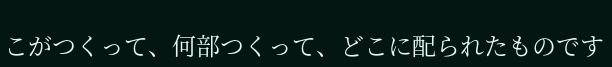こがつくって、何部つくって、どこに配られたものです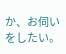か、お伺いをしたい。